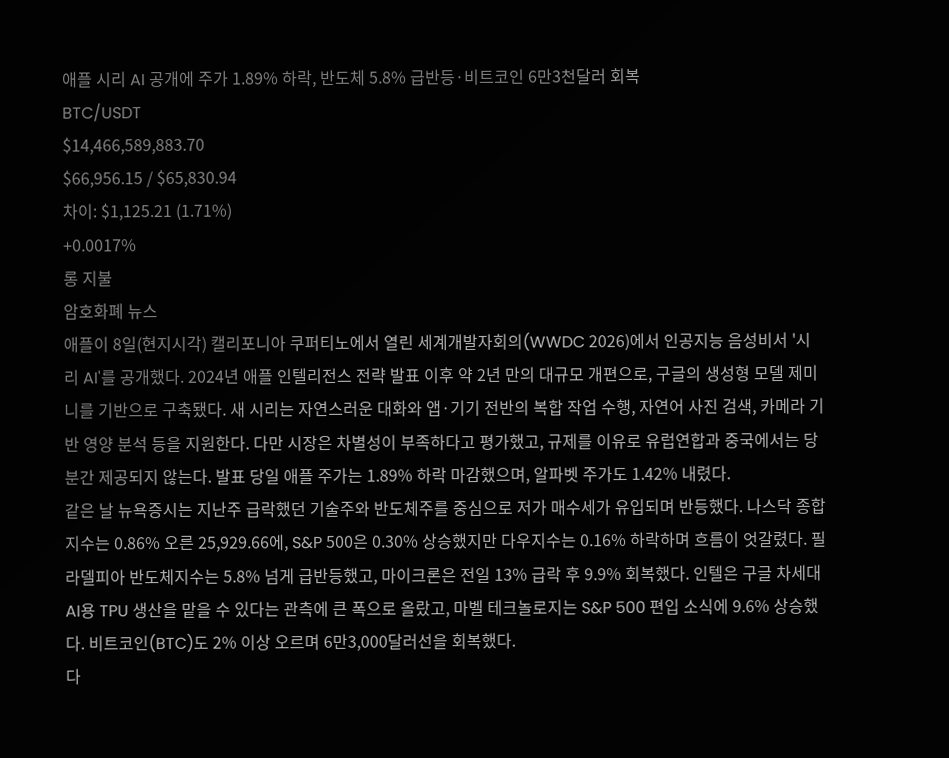애플 시리 AI 공개에 주가 1.89% 하락, 반도체 5.8% 급반등·비트코인 6만3천달러 회복
BTC/USDT
$14,466,589,883.70
$66,956.15 / $65,830.94
차이: $1,125.21 (1.71%)
+0.0017%
롱 지불
암호화폐 뉴스
애플이 8일(현지시각) 캘리포니아 쿠퍼티노에서 열린 세계개발자회의(WWDC 2026)에서 인공지능 음성비서 '시리 AI'를 공개했다. 2024년 애플 인텔리전스 전략 발표 이후 약 2년 만의 대규모 개편으로, 구글의 생성형 모델 제미니를 기반으로 구축됐다. 새 시리는 자연스러운 대화와 앱·기기 전반의 복합 작업 수행, 자연어 사진 검색, 카메라 기반 영양 분석 등을 지원한다. 다만 시장은 차별성이 부족하다고 평가했고, 규제를 이유로 유럽연합과 중국에서는 당분간 제공되지 않는다. 발표 당일 애플 주가는 1.89% 하락 마감했으며, 알파벳 주가도 1.42% 내렸다.
같은 날 뉴욕증시는 지난주 급락했던 기술주와 반도체주를 중심으로 저가 매수세가 유입되며 반등했다. 나스닥 종합지수는 0.86% 오른 25,929.66에, S&P 500은 0.30% 상승했지만 다우지수는 0.16% 하락하며 흐름이 엇갈렸다. 필라델피아 반도체지수는 5.8% 넘게 급반등했고, 마이크론은 전일 13% 급락 후 9.9% 회복했다. 인텔은 구글 차세대 AI용 TPU 생산을 맡을 수 있다는 관측에 큰 폭으로 올랐고, 마벨 테크놀로지는 S&P 500 편입 소식에 9.6% 상승했다. 비트코인(BTC)도 2% 이상 오르며 6만3,000달러선을 회복했다.
다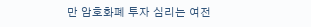만 암호화폐 투자 심리는 여전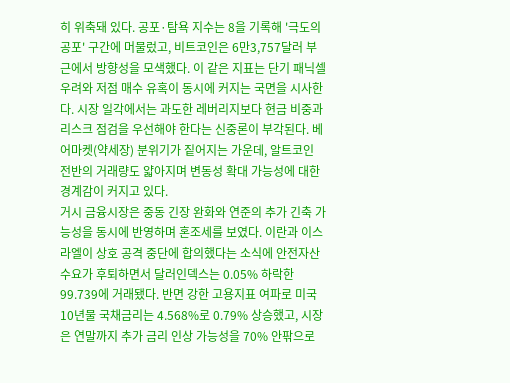히 위축돼 있다. 공포·탐욕 지수는 8을 기록해 '극도의 공포' 구간에 머물렀고, 비트코인은 6만3,757달러 부근에서 방향성을 모색했다. 이 같은 지표는 단기 패닉셀 우려와 저점 매수 유혹이 동시에 커지는 국면을 시사한다. 시장 일각에서는 과도한 레버리지보다 현금 비중과 리스크 점검을 우선해야 한다는 신중론이 부각된다. 베어마켓(약세장) 분위기가 짙어지는 가운데, 알트코인 전반의 거래량도 얇아지며 변동성 확대 가능성에 대한 경계감이 커지고 있다.
거시 금융시장은 중동 긴장 완화와 연준의 추가 긴축 가능성을 동시에 반영하며 혼조세를 보였다. 이란과 이스라엘이 상호 공격 중단에 합의했다는 소식에 안전자산 수요가 후퇴하면서 달러인덱스는 0.05% 하락한 99.739에 거래됐다. 반면 강한 고용지표 여파로 미국 10년물 국채금리는 4.568%로 0.79% 상승했고, 시장은 연말까지 추가 금리 인상 가능성을 70% 안팎으로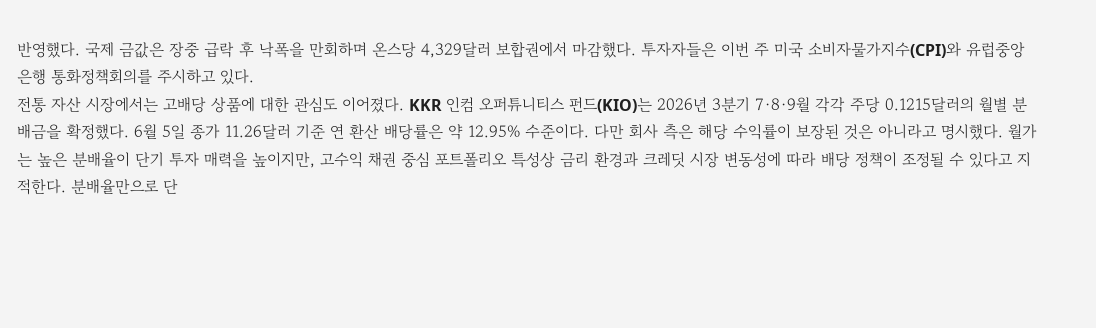반영했다. 국제 금값은 장중 급락 후 낙폭을 만회하며 온스당 4,329달러 보합권에서 마감했다. 투자자들은 이번 주 미국 소비자물가지수(CPI)와 유럽중앙은행 통화정책회의를 주시하고 있다.
전통 자산 시장에서는 고배당 상품에 대한 관심도 이어졌다. KKR 인컴 오퍼튜니티스 펀드(KIO)는 2026년 3분기 7·8·9월 각각 주당 0.1215달러의 월별 분배금을 확정했다. 6월 5일 종가 11.26달러 기준 연 환산 배당률은 약 12.95% 수준이다. 다만 회사 측은 해당 수익률이 보장된 것은 아니라고 명시했다. 월가는 높은 분배율이 단기 투자 매력을 높이지만, 고수익 채권 중심 포트폴리오 특성상 금리 환경과 크레딧 시장 변동성에 따라 배당 정책이 조정될 수 있다고 지적한다. 분배율만으로 단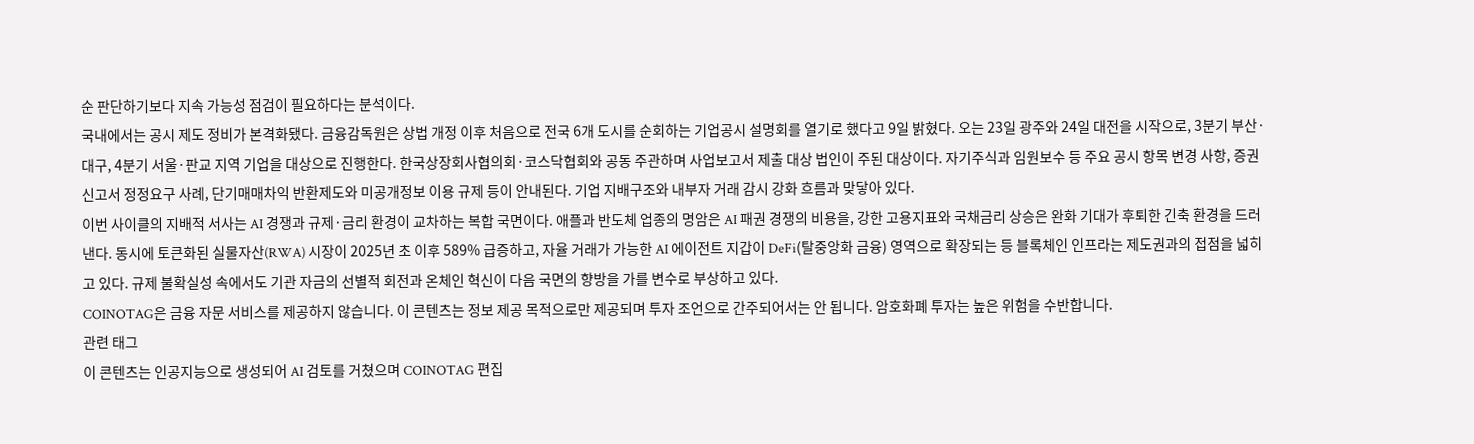순 판단하기보다 지속 가능성 점검이 필요하다는 분석이다.
국내에서는 공시 제도 정비가 본격화됐다. 금융감독원은 상법 개정 이후 처음으로 전국 6개 도시를 순회하는 기업공시 설명회를 열기로 했다고 9일 밝혔다. 오는 23일 광주와 24일 대전을 시작으로, 3분기 부산·대구, 4분기 서울·판교 지역 기업을 대상으로 진행한다. 한국상장회사협의회·코스닥협회와 공동 주관하며 사업보고서 제출 대상 법인이 주된 대상이다. 자기주식과 임원보수 등 주요 공시 항목 변경 사항, 증권신고서 정정요구 사례, 단기매매차익 반환제도와 미공개정보 이용 규제 등이 안내된다. 기업 지배구조와 내부자 거래 감시 강화 흐름과 맞닿아 있다.
이번 사이클의 지배적 서사는 AI 경쟁과 규제·금리 환경이 교차하는 복합 국면이다. 애플과 반도체 업종의 명암은 AI 패권 경쟁의 비용을, 강한 고용지표와 국채금리 상승은 완화 기대가 후퇴한 긴축 환경을 드러낸다. 동시에 토큰화된 실물자산(RWA) 시장이 2025년 초 이후 589% 급증하고, 자율 거래가 가능한 AI 에이전트 지갑이 DeFi(탈중앙화 금융) 영역으로 확장되는 등 블록체인 인프라는 제도권과의 접점을 넓히고 있다. 규제 불확실성 속에서도 기관 자금의 선별적 회전과 온체인 혁신이 다음 국면의 향방을 가를 변수로 부상하고 있다.
COINOTAG은 금융 자문 서비스를 제공하지 않습니다. 이 콘텐츠는 정보 제공 목적으로만 제공되며 투자 조언으로 간주되어서는 안 됩니다. 암호화폐 투자는 높은 위험을 수반합니다.
관련 태그
이 콘텐츠는 인공지능으로 생성되어 AI 검토를 거쳤으며 COINOTAG 편집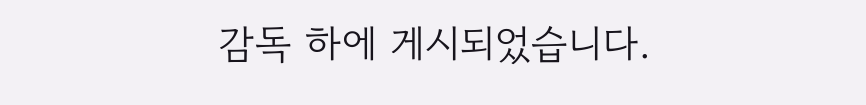감독 하에 게시되었습니다.